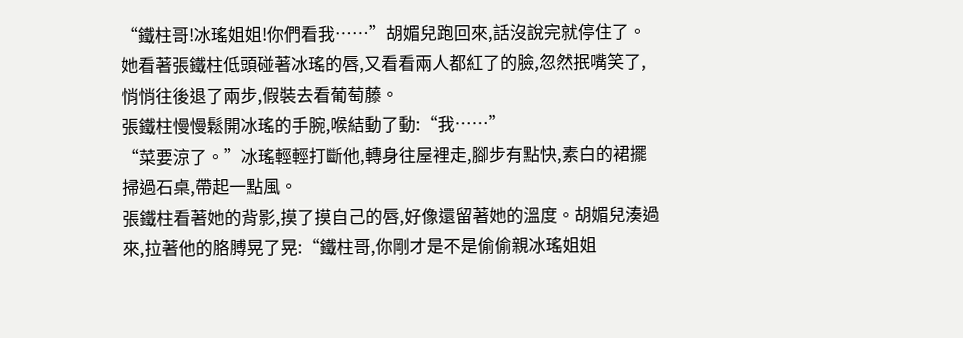“鐵柱哥!冰瑤姐姐!你們看我……”胡媚兒跑回來,話沒說完就停住了。她看著張鐵柱低頭碰著冰瑤的唇,又看看兩人都紅了的臉,忽然抿嘴笑了,悄悄往後退了兩步,假裝去看葡萄藤。
張鐵柱慢慢鬆開冰瑤的手腕,喉結動了動:“我……”
“菜要涼了。”冰瑤輕輕打斷他,轉身往屋裡走,腳步有點快,素白的裙擺掃過石桌,帶起一點風。
張鐵柱看著她的背影,摸了摸自己的唇,好像還留著她的溫度。胡媚兒湊過來,拉著他的胳膊晃了晃:“鐵柱哥,你剛才是不是偷偷親冰瑤姐姐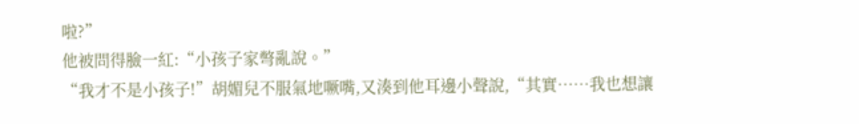啦?”
他被問得臉一紅:“小孩子家彆亂說。”
“我才不是小孩子!”胡媚兒不服氣地噘嘴,又湊到他耳邊小聲說,“其實……我也想讓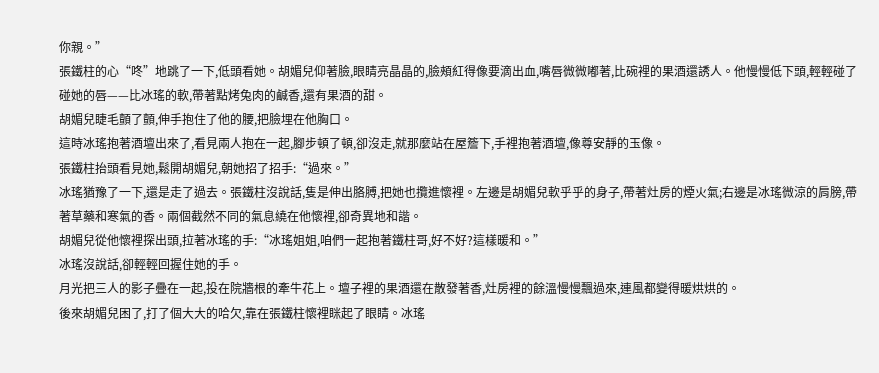你親。”
張鐵柱的心“咚”地跳了一下,低頭看她。胡媚兒仰著臉,眼睛亮晶晶的,臉頰紅得像要滴出血,嘴唇微微嘟著,比碗裡的果酒還誘人。他慢慢低下頭,輕輕碰了碰她的唇——比冰瑤的軟,帶著點烤兔肉的鹹香,還有果酒的甜。
胡媚兒睫毛顫了顫,伸手抱住了他的腰,把臉埋在他胸口。
這時冰瑤抱著酒壇出來了,看見兩人抱在一起,腳步頓了頓,卻沒走,就那麼站在屋簷下,手裡抱著酒壇,像尊安靜的玉像。
張鐵柱抬頭看見她,鬆開胡媚兒,朝她招了招手:“過來。”
冰瑤猶豫了一下,還是走了過去。張鐵柱沒說話,隻是伸出胳膊,把她也攬進懷裡。左邊是胡媚兒軟乎乎的身子,帶著灶房的煙火氣;右邊是冰瑤微涼的肩膀,帶著草藥和寒氣的香。兩個截然不同的氣息繞在他懷裡,卻奇異地和諧。
胡媚兒從他懷裡探出頭,拉著冰瑤的手:“冰瑤姐姐,咱們一起抱著鐵柱哥,好不好?這樣暖和。”
冰瑤沒說話,卻輕輕回握住她的手。
月光把三人的影子疊在一起,投在院牆根的牽牛花上。壇子裡的果酒還在散發著香,灶房裡的餘溫慢慢飄過來,連風都變得暖烘烘的。
後來胡媚兒困了,打了個大大的哈欠,靠在張鐵柱懷裡眯起了眼睛。冰瑤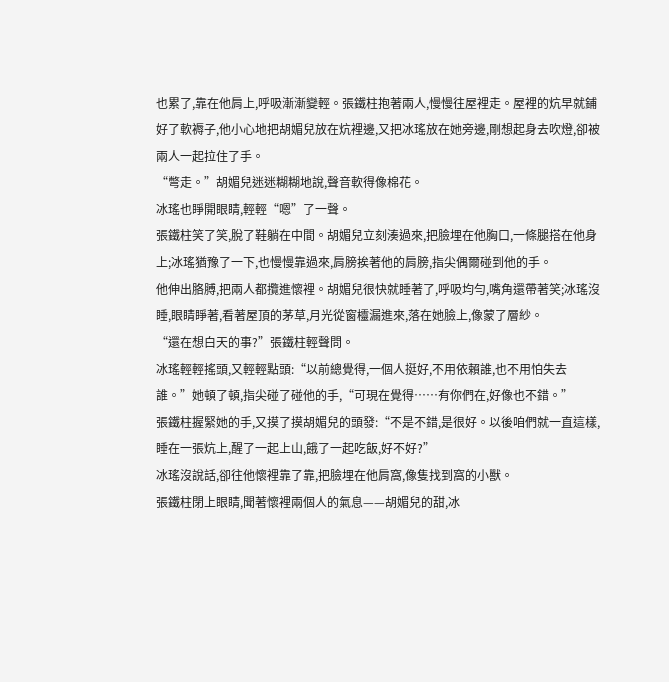也累了,靠在他肩上,呼吸漸漸變輕。張鐵柱抱著兩人,慢慢往屋裡走。屋裡的炕早就鋪好了軟褥子,他小心地把胡媚兒放在炕裡邊,又把冰瑤放在她旁邊,剛想起身去吹燈,卻被兩人一起拉住了手。
“彆走。”胡媚兒迷迷糊糊地說,聲音軟得像棉花。
冰瑤也睜開眼睛,輕輕“嗯”了一聲。
張鐵柱笑了笑,脫了鞋躺在中間。胡媚兒立刻湊過來,把臉埋在他胸口,一條腿搭在他身上;冰瑤猶豫了一下,也慢慢靠過來,肩膀挨著他的肩膀,指尖偶爾碰到他的手。
他伸出胳膊,把兩人都攬進懷裡。胡媚兒很快就睡著了,呼吸均勻,嘴角還帶著笑;冰瑤沒睡,眼睛睜著,看著屋頂的茅草,月光從窗欞漏進來,落在她臉上,像蒙了層紗。
“還在想白天的事?”張鐵柱輕聲問。
冰瑤輕輕搖頭,又輕輕點頭:“以前總覺得,一個人挺好,不用依賴誰,也不用怕失去誰。”她頓了頓,指尖碰了碰他的手,“可現在覺得……有你們在,好像也不錯。”
張鐵柱握緊她的手,又摸了摸胡媚兒的頭發:“不是不錯,是很好。以後咱們就一直這樣,睡在一張炕上,醒了一起上山,餓了一起吃飯,好不好?”
冰瑤沒說話,卻往他懷裡靠了靠,把臉埋在他肩窩,像隻找到窩的小獸。
張鐵柱閉上眼睛,聞著懷裡兩個人的氣息——胡媚兒的甜,冰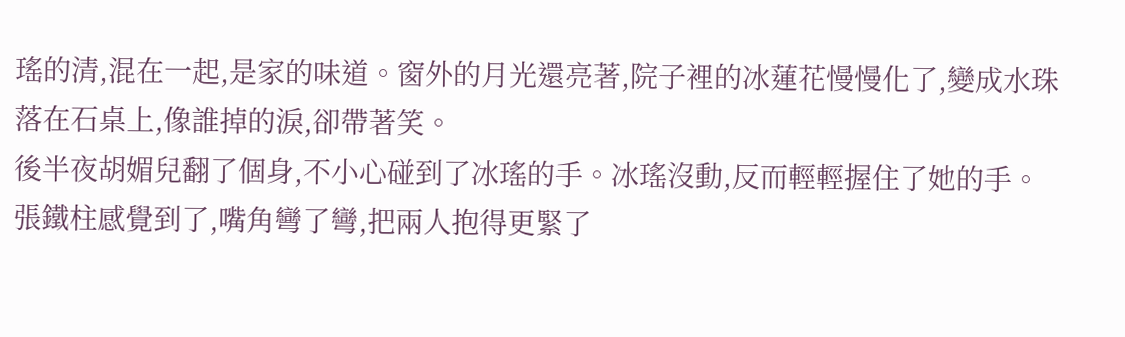瑤的清,混在一起,是家的味道。窗外的月光還亮著,院子裡的冰蓮花慢慢化了,變成水珠落在石桌上,像誰掉的淚,卻帶著笑。
後半夜胡媚兒翻了個身,不小心碰到了冰瑤的手。冰瑤沒動,反而輕輕握住了她的手。張鐵柱感覺到了,嘴角彎了彎,把兩人抱得更緊了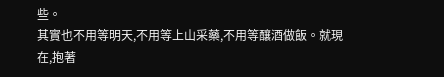些。
其實也不用等明天,不用等上山采藥,不用等釀酒做飯。就現在,抱著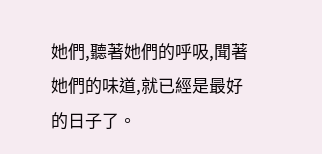她們,聽著她們的呼吸,聞著她們的味道,就已經是最好的日子了。